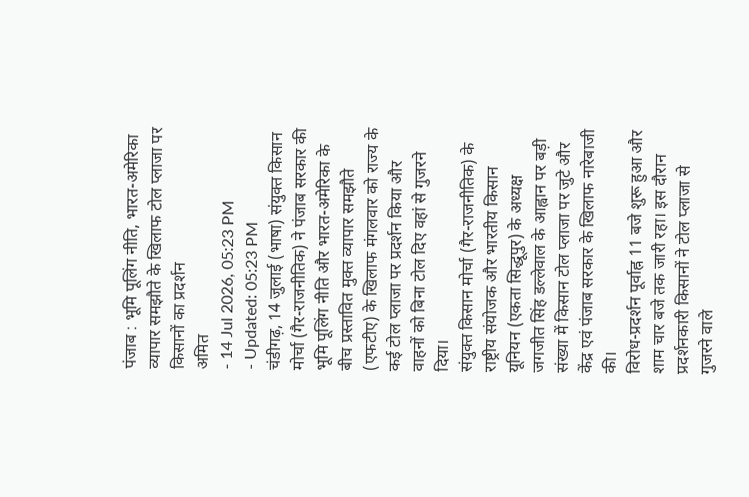पंजाब : भूमि पूलिंग नीति, भारत-अमेरिका व्यापार समझौते के खिलाफ टोल प्लाजा पर किसानों का प्रदर्शन
अमित
- 14 Jul 2026, 05:23 PM
- Updated: 05:23 PM
चंडीगढ़, 14 जुलाई (भाषा) संयुक्त किसान मोर्चा (गैर-राजनीतिक) ने पंजाब सरकार की भूमि पूलिंग नीति और भारत-अमेरिका के बीच प्रस्तावित मुक्त व्यापार समझौते (एफटीए) के खिलाफ मंगलवार को राज्य के कई टोल प्लाजा पर प्रदर्शन किया और वाहनों को बिना टोल दिए वहां से गुजरने दिया।
संयुक्त किसान मोर्चा (गैर-राजनीतिक) के राष्ट्रीय संयोजक और भारतीय किसान यूनियन (एकता सिद्धूपुर) के अध्यक्ष जगजीत सिंह डल्लेवाल के आह्वान पर बड़ी संख्या में किसान टोल प्लाजा पर जुटे और केंद्र एवं पंजाब सरकार के खिलाफ नारेबाजी की।
विरोध-प्रदर्शन पूर्वाह्न 11 बजे शुरू हुआ और शाम चार बजे तक जारी रहा। इस दौरान प्रदर्शनकारी किसानों ने टोल प्लाजा से गुजरने वाले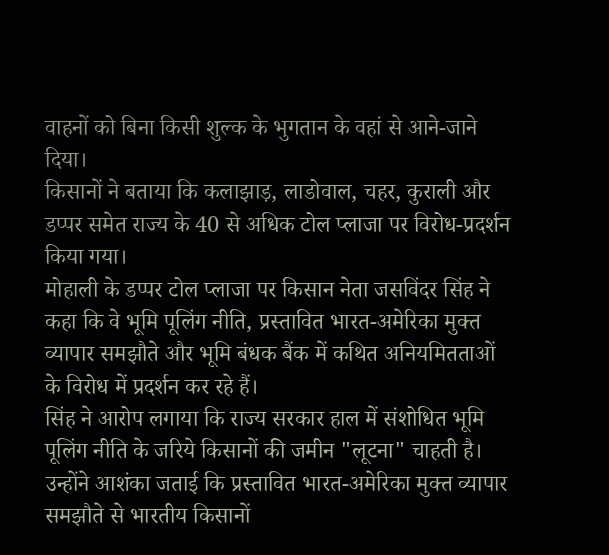वाहनों को बिना किसी शुल्क के भुगतान के वहां से आने-जाने दिया।
किसानों ने बताया कि कलाझाड़, लाडोवाल, चहर, कुराली और डप्पर समेत राज्य के 40 से अधिक टोल प्लाजा पर विरोध-प्रदर्शन किया गया।
मोहाली के डप्पर टोल प्लाजा पर किसान नेता जसविंदर सिंह ने कहा कि वे भूमि पूलिंग नीति, प्रस्तावित भारत-अमेरिका मुक्त व्यापार समझौते और भूमि बंधक बैंक में कथित अनियमितताओं के विरोध में प्रदर्शन कर रहे हैं।
सिंह ने आरोप लगाया कि राज्य सरकार हाल में संशोधित भूमि पूलिंग नीति के जरिये किसानों की जमीन "लूटना" चाहती है। उन्होंने आशंका जताई कि प्रस्तावित भारत-अमेरिका मुक्त व्यापार समझौते से भारतीय किसानों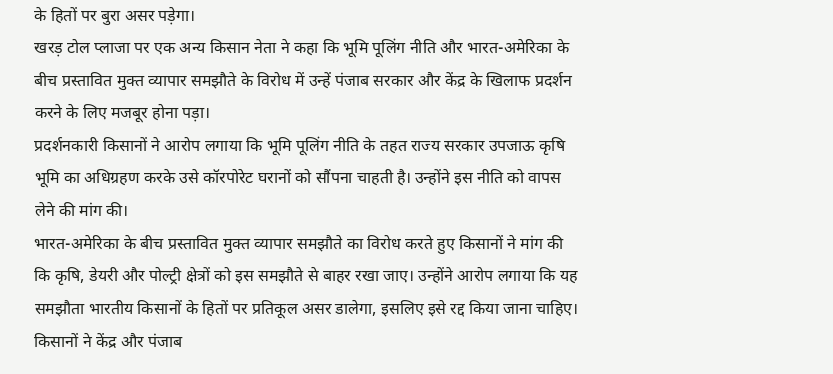के हितों पर बुरा असर पड़ेगा।
खरड़ टोल प्लाजा पर एक अन्य किसान नेता ने कहा कि भूमि पूलिंग नीति और भारत-अमेरिका के बीच प्रस्तावित मुक्त व्यापार समझौते के विरोध में उन्हें पंजाब सरकार और केंद्र के खिलाफ प्रदर्शन करने के लिए मजबूर होना पड़ा।
प्रदर्शनकारी किसानों ने आरोप लगाया कि भूमि पूलिंग नीति के तहत राज्य सरकार उपजाऊ कृषि भूमि का अधिग्रहण करके उसे कॉरपोरेट घरानों को सौंपना चाहती है। उन्होंने इस नीति को वापस लेने की मांग की।
भारत-अमेरिका के बीच प्रस्तावित मुक्त व्यापार समझौते का विरोध करते हुए किसानों ने मांग की कि कृषि, डेयरी और पोल्ट्री क्षेत्रों को इस समझौते से बाहर रखा जाए। उन्होंने आरोप लगाया कि यह समझौता भारतीय किसानों के हितों पर प्रतिकूल असर डालेगा, इसलिए इसे रद्द किया जाना चाहिए।
किसानों ने केंद्र और पंजाब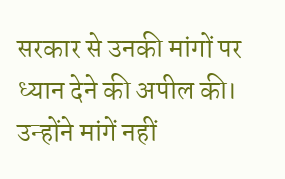सरकार से उनकी मांगों पर ध्यान देने की अपील की। उन्होंने मांगें नहीं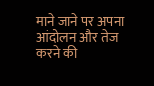माने जाने पर अपना आंदोलन और तेज करने की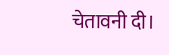चेतावनी दी।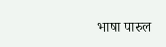भाषा पारुल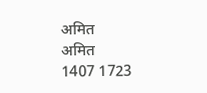अमित
अमित
1407 1723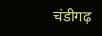चंडीगढ़